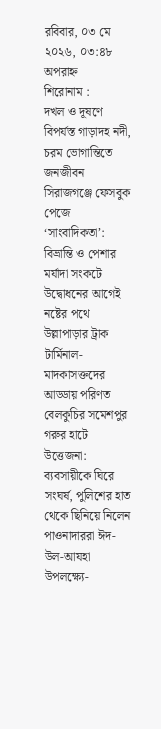রবিবার, ০৩ মে ২০২৬, ০৩:৪৮ অপরাহ্ন
শিরোনাম :
দখল ও দূষণে বিপর্যস্ত গাড়াদহ নদী, চরম ভোগান্তিতে জনজীবন সিরাজগঞ্জে ফেসবুক পেজে ‘সাংবাদিকতা’: বিভ্রান্তি ও পেশার মর্যাদা সংকটে উদ্বোধনের আগেই নষ্টের পথে উল্লাপাড়ার ট্রাক টার্মিনাল-মাদকাসক্তদের আড্ডায় পরিণত বেলকুচির সমেশপুর গরুর হাটে উত্তেজনা: ব্যবসায়ীকে ঘিরে সংঘর্ষ, পুলিশের হাত থেকে ছিনিয়ে নিলেন পাওনাদাররা ঈদ-উল-আযহা  উপলক্ষ্যে-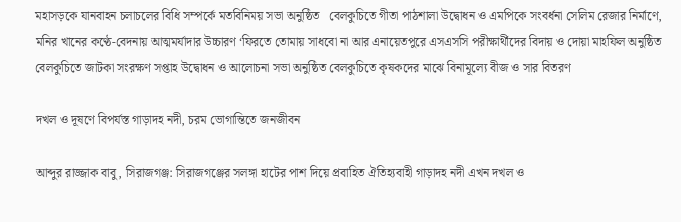মহাসড়কে যানবাহন চলাচলের বিধি সম্পর্কে মতবিনিময় সভা অনুষ্ঠিত   বেলকুচিতে গীতা পাঠশালা উদ্বোধন ও এমপিকে সংবর্ধনা সেলিম রেজার নির্মাণে, মনির খানের কণ্ঠে-বেদনায় আত্মমর্যাদার উচ্চারণ ‘ফিরতে তোমায় সাধবো না আর এনায়েতপুরে এসএসসি পরীক্ষার্থীদের বিদায় ও দোয়া মাহফিল অনুষ্ঠিত  বেলকুচিতে জাটকা সংরক্ষণ সপ্তাহ উদ্বোধন ও আলোচনা সভা অনুষ্ঠিত বেলকুচিতে কৃষকদের মাঝে বিনামূল্যে বীজ ও সার বিতরণ

দখল ও দূষণে বিপর্যস্ত গাড়াদহ নদী, চরম ভোগান্তিতে জনজীবন

আব্দুর রাজ্জাক বাবু, সিরাজগঞ্জ: সিরাজগঞ্জের সলঙ্গা হাটের পাশ দিয়ে প্রবাহিত ঐতিহ্যবাহী গাড়াদহ নদী এখন দখল ও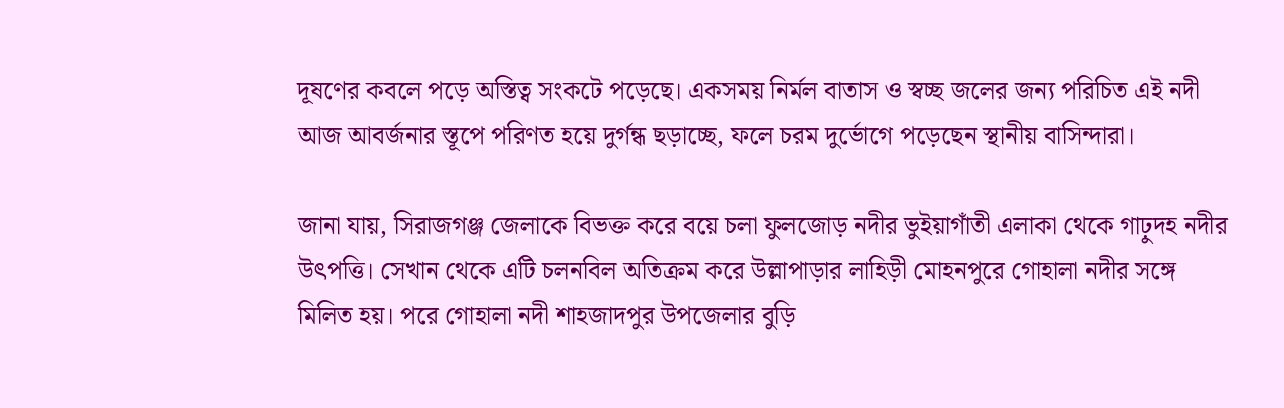দূষণের কবলে পড়ে অস্তিত্ব সংকটে পড়েছে। একসময় নির্মল বাতাস ও স্বচ্ছ জলের জন্য পরিচিত এই নদী আজ আবর্জনার স্তূপে পরিণত হয়ে দুর্গন্ধ ছড়াচ্ছে, ফলে চরম দুর্ভোগে পড়েছেন স্থানীয় বাসিন্দারা।

জানা যায়, সিরাজগঞ্জ জেলাকে বিভক্ত করে বয়ে চলা ফুলজোড় নদীর ভুইয়াগাঁতী এলাকা থেকে গাঢ়ুদহ নদীর উৎপত্তি। সেখান থেকে এটি চলনবিল অতিক্রম করে উল্লাপাড়ার লাহিড়ী মোহনপুরে গোহালা নদীর সঙ্গে মিলিত হয়। পরে গোহালা নদী শাহজাদপুর উপজেলার বুড়ি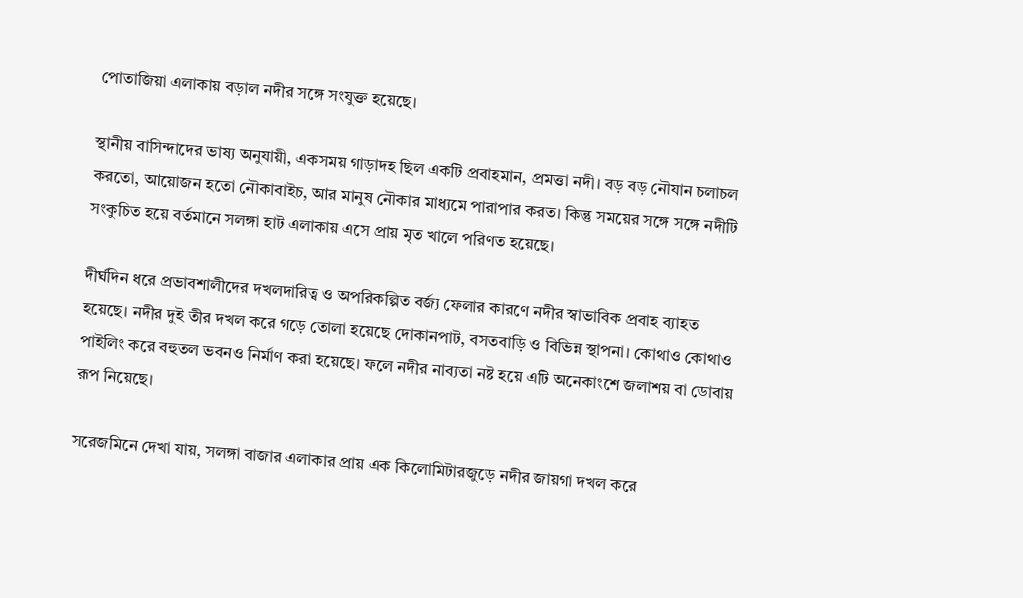পোতাজিয়া এলাকায় বড়াল নদীর সঙ্গে সংযুক্ত হয়েছে।

স্থানীয় বাসিন্দাদের ভাষ্য অনুযায়ী, একসময় গাড়াদহ ছিল একটি প্রবাহমান, প্রমত্তা নদী। বড় বড় নৌযান চলাচল করতো, আয়োজন হতো নৌকাবাইচ, আর মানুষ নৌকার মাধ্যমে পারাপার করত। কিন্তু সময়ের সঙ্গে সঙ্গে নদীটি সংকুচিত হয়ে বর্তমানে সলঙ্গা হাট এলাকায় এসে প্রায় মৃত খালে পরিণত হয়েছে।

দীর্ঘদিন ধরে প্রভাবশালীদের দখলদারিত্ব ও অপরিকল্পিত বর্জ্য ফেলার কারণে নদীর স্বাভাবিক প্রবাহ ব্যাহত হয়েছে। নদীর দুই তীর দখল করে গড়ে তোলা হয়েছে দোকানপাট, বসতবাড়ি ও বিভিন্ন স্থাপনা। কোথাও কোথাও পাইলিং করে বহুতল ভবনও নির্মাণ করা হয়েছে। ফলে নদীর নাব্যতা নষ্ট হয়ে এটি অনেকাংশে জলাশয় বা ডোবায় রূপ নিয়েছে।

সরেজমিনে দেখা যায়, সলঙ্গা বাজার এলাকার প্রায় এক কিলোমিটারজুড়ে নদীর জায়গা দখল করে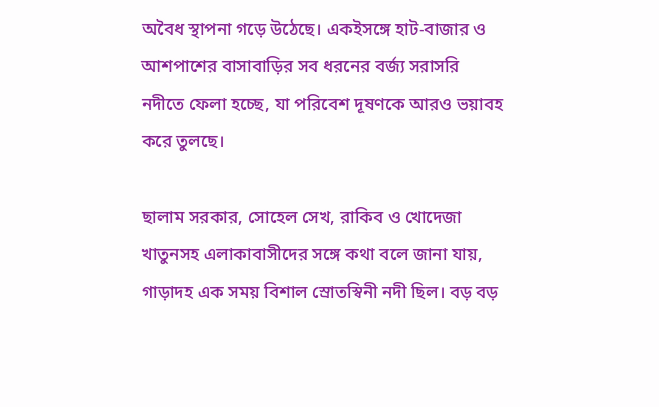অবৈধ স্থাপনা গড়ে উঠেছে। একইসঙ্গে হাট-বাজার ও আশপাশের বাসাবাড়ির সব ধরনের বর্জ্য সরাসরি নদীতে ফেলা হচ্ছে, যা পরিবেশ দূষণকে আরও ভয়াবহ করে তুলছে।

ছালাম সরকার, সোহেল সেখ, রাকিব ও খোদেজা খাতুনসহ এলাকাবাসীদের সঙ্গে কথা বলে জানা যায়, গাড়াদহ এক সময় বিশাল স্রোতস্বিনী নদী ছিল। বড় বড়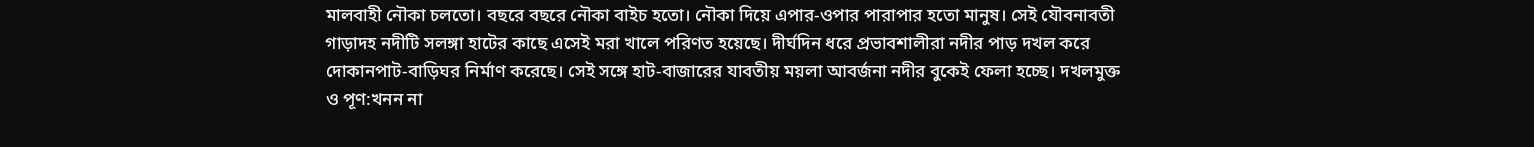মালবাহী নৌকা চলতো। বছরে বছরে নৌকা বাইচ হতো। নৌকা দিয়ে এপার-ওপার পারাপার হতো মানুষ। সেই যৌবনাবতী গাড়াদহ নদীটি সলঙ্গা হাটের কাছে এসেই মরা খালে পরিণত হয়েছে। দীর্ঘদিন ধরে প্রভাবশালীরা নদীর পাড় দখল করে দোকানপাট-বাড়িঘর নির্মাণ করেছে। সেই সঙ্গে হাট-বাজারের যাবতীয় ময়লা আবর্জনা নদীর বুকেই ফেলা হচ্ছে। দখলমুক্ত ও পূণ:খনন না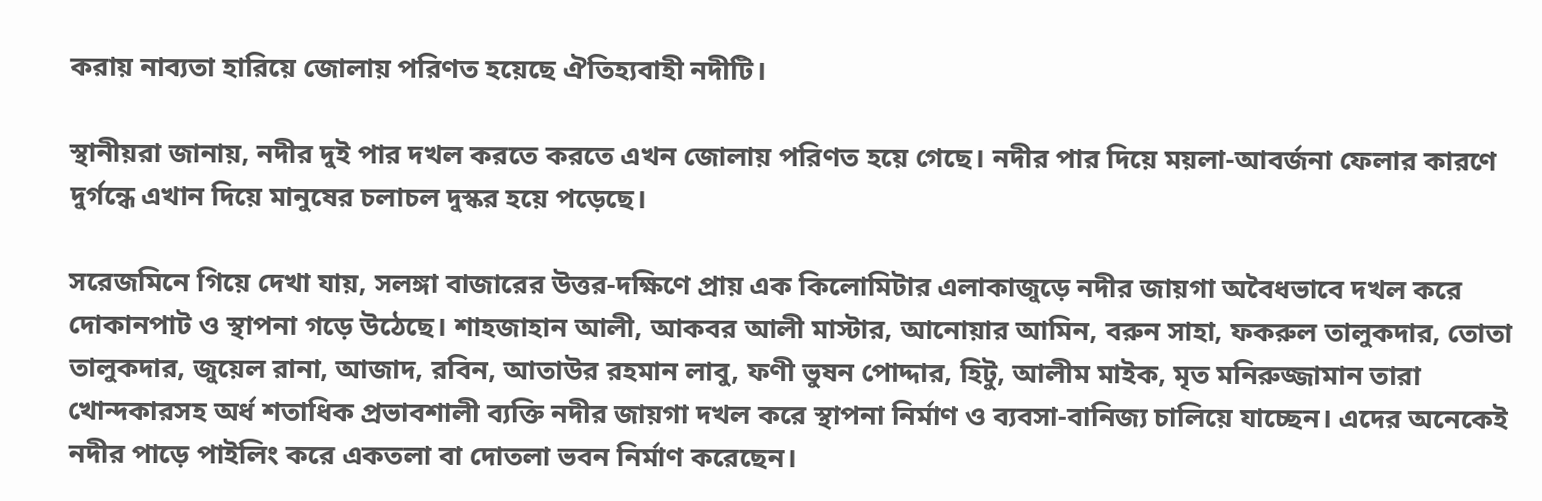করায় নাব্যতা হারিয়ে জোলায় পরিণত হয়েছে ঐতিহ্যবাহী নদীটি।

স্থানীয়রা জানায়, নদীর দুই পার দখল করতে করতে এখন জোলায় পরিণত হয়ে গেছে। নদীর পার দিয়ে ময়লা-আবর্জনা ফেলার কারণে দুর্গন্ধে এখান দিয়ে মানুষের চলাচল দুস্কর হয়ে পড়েছে।

সরেজমিনে গিয়ে দেখা যায়, সলঙ্গা বাজারের উত্তর-দক্ষিণে প্রায় এক কিলোমিটার এলাকাজুড়ে নদীর জায়গা অবৈধভাবে দখল করে দোকানপাট ও স্থাপনা গড়ে উঠেছে। শাহজাহান আলী, আকবর আলী মাস্টার, আনোয়ার আমিন, বরুন সাহা, ফকরুল তালুকদার, তোতা তালুকদার, জুয়েল রানা, আজাদ, রবিন, আতাউর রহমান লাবু, ফণী ভুষন পোদ্দার, হিটু, আলীম মাইক, মৃত মনিরুজ্জামান তারা খোন্দকারসহ অর্ধ শতাধিক প্রভাবশালী ব্যক্তি নদীর জায়গা দখল করে স্থাপনা নির্মাণ ও ব্যবসা-বানিজ্য চালিয়ে যাচ্ছেন। এদের অনেকেই নদীর পাড়ে পাইলিং করে একতলা বা দোতলা ভবন নির্মাণ করেছেন।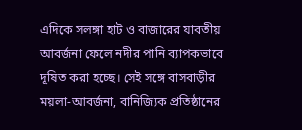এদিকে সলঙ্গা হাট ও বাজারের যাবতীয় আবর্জনা ফেলে নদীর পানি ব্যাপকভাবে দূষিত করা হচ্ছে। সেই সঙ্গে বাসবাড়ীর ময়লা-আবর্জনা, বানিজ্যিক প্রতিষ্ঠানের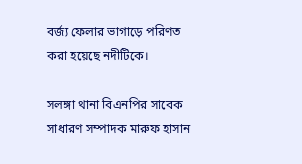বর্জ্য ফেলার ভাগাড়ে পরিণত করা হয়েছে নদীটিকে।

সলঙ্গা থানা বিএনপির সাবেক সাধারণ সম্পাদক মারুফ হাসান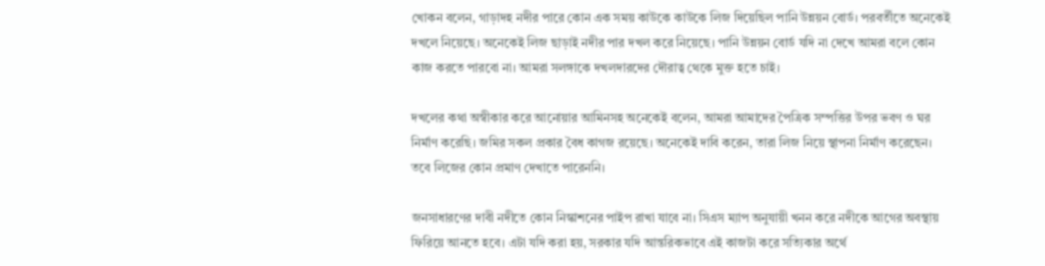খোকন বলেন, গাড়াদহ নদীর পারে কোন এক সময় কাউকে কাউকে লিজ দিয়েছিল পানি উন্নয়ন বোর্ড। পরবর্তীতে অনেকেই দখলে নিয়েছে। অনেকেই লিজ ছাড়াই নদীর পার দখল করে নিয়েছে। পানি উন্নয়ন বোর্ড যদি না দেখে আমরা বলে কোন কাজ করতে পারবো না। আমরা সলঙ্গাকে দখলদারদের দৌরাত্ব থেকে মুক্ত হতে চাই।

দখলের কথা অস্বীকার করে আনোয়ার আমিনসহ অনেকেই বলেন, আমরা আমাদের পৈত্রিক সম্পত্তির উপর ভবণ ও ঘর নির্মাণ করেছি। জমির সকল প্রকার বৈধ কাগজ রয়েছে। অনেকেই দাবি করেন, তারা লিজ নিয়ে স্থাপনা নির্মাণ করেছেন। তবে লিজের কোন প্রমাণ দেখাতে পারেননি।

জনসাধারণের দাবী নদীতে কোন নিস্কাশনের পাইপ রাখা যাবে না। সিএস ম্যাপ অনুযায়ী খনন করে নদীকে আগের অবস্থায় ফিরিয়ে আনতে হবে। এটা যদি করা হয়, সরকার যদি আন্তরিকভাবে এই কাজটা করে সত্যিকার অর্থে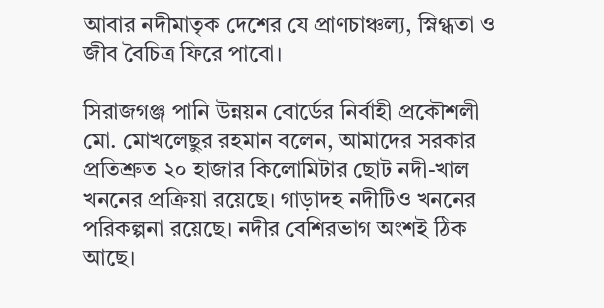আবার নদীমাতৃক দেশের যে প্রাণচাঞ্চল্য, স্নিগ্ধতা ও জীব বৈচিত্র ফিরে পাবো।

সিরাজগঞ্জ পানি উন্নয়ন বোর্ডের নির্বাহী প্রকৌশলী মো. মোখলেছুর রহমান বলেন, আমাদের সরকার প্রতিশ্রুত ২০ হাজার কিলোমিটার ছোট নদী-খাল খননের প্রক্রিয়া রয়েছে। গাড়াদহ নদীটিও খননের পরিকল্পনা রয়েছে। নদীর বেশিরভাগ অংশই ঠিক আছে।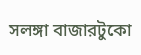সলঙ্গা বাজারটুকো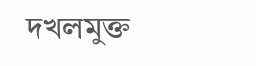দখলমুক্ত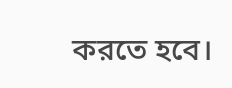করতে হবে।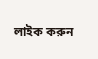লাইক করুন